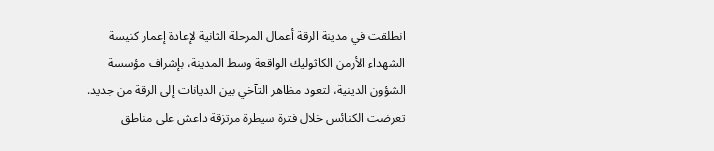انطلقت في مدينة الرقة أعمال المرحلة الثانية لإعادة إعمار كنيسة الشهداء الأرمن الكاثوليك الواقعة وسط المدينة، بإشراف مؤسسة الشؤون الدينية، لتعود مظاهر التآخي بين الديانات إلى الرقة من جديد.
تعرضت الكنائس خلال فترة سيطرة مرتزقة داعش على مناطق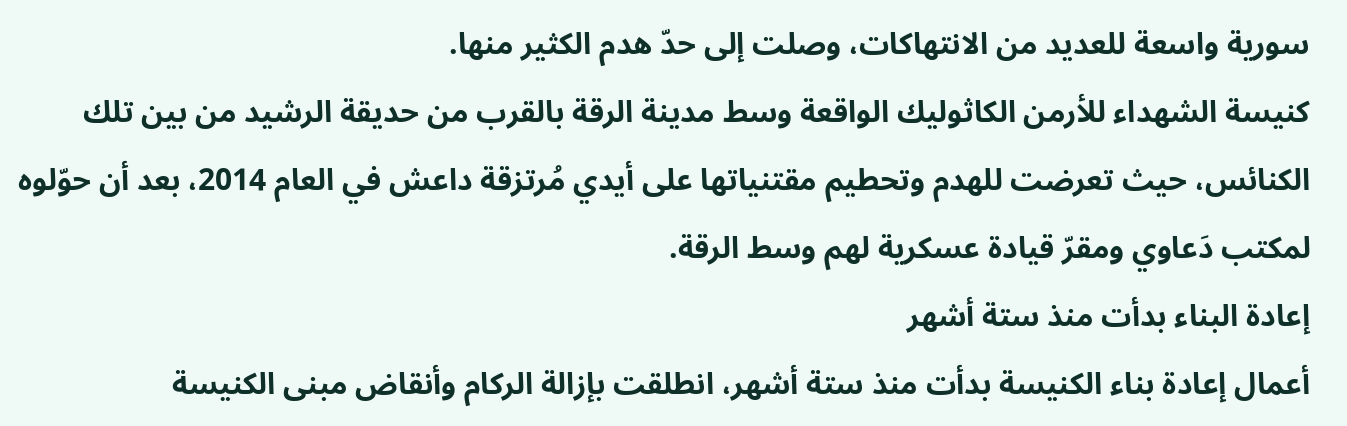سورية واسعة للعديد من الانتهاكات، وصلت إلى حدّ هدم الكثير منها.
كنيسة الشهداء للأرمن الكاثوليك الواقعة وسط مدينة الرقة بالقرب من حديقة الرشيد من بين تلك الكنائس، حيث تعرضت للهدم وتحطيم مقتنياتها على أيدي مُرتزقة داعش في العام 2014، بعد أن حوّلوه لمكتب دَعاوي ومقرّ قيادة عسكرية لهم وسط الرقة.
إعادة البناء بدأت منذ ستة أشهر
أعمال إعادة بناء الكنيسة بدأت منذ ستة أشهر، انطلقت بإزالة الركام وأنقاض مبنى الكنيسة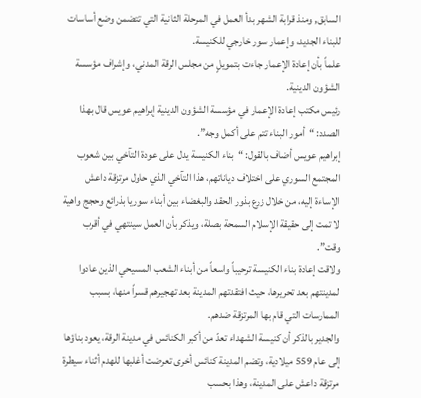السابق, ومنذ قرابة الشهر بدأ العمل في المرحلة الثانية التي تتضمن وضع أساسات للبناء الجديد، وإعمار سور خارجي للكنيسة.
علماً بأن إعادة الإعمار جاءت بتمويلٍ من مجلس الرقة المدني، وإشراف مؤسسة الشؤون الدينية.
رئيس مكتب إعادة الإعمار في مؤسسة الشؤون الدينية إبراهيم عويس قال بهذا الصدد: “أمور البناء تتم على أكمل وجه”.
إبراهيم عويس أضاف بالقول: “بناء الكنيسة يدل على عودة التآخي بين شعوب المجتمع السوري على اختلاف دياناتهم، هذا التآخي الذي حاول مرتزقة داعش الإساءة إليه، من خلال زرع بذور الحقد والبغضاء بين أبناء سوريا بذرائع وحجج واهية لا تمت إلى حقيقة الإسلام السمحة بصلة، ويذكر بأن العمل سينتهي في أقرب وقت”.
ولاقت إعادة بناء الكنيسة ترحيباً واسعاً من أبناء الشعب المسيحي الذين عادوا لمدينتهم بعد تحريرها، حيث افتقدتهم المدينة بعد تهجيرهم قسراً منها، بسبب الممارسات التي قام بها المرتزقة ضدهم.
والجدير بالذكر أن كنيسة الشهداء تعدّ من أكبر الكنائس في مدينة الرقة، يعود بناؤها إلى عام 559 ميلادية، وتضم المدينة كنائس أخرى تعرضت أغلبها للهدم أثناء سيطرة مرتزقة داعش على المدينة، وهذا بحسب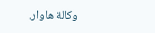وكالة هاوار.